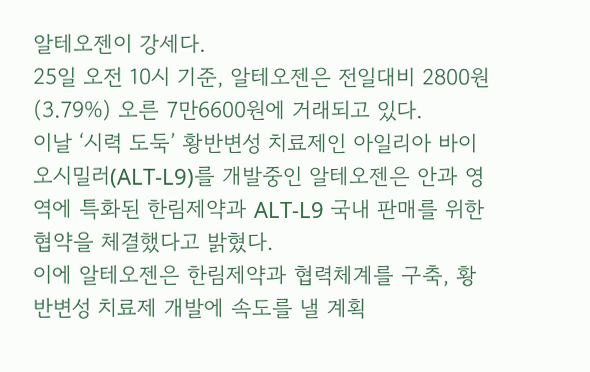알테오젠이 강세다.
25일 오전 10시 기준, 알테오젠은 전일대비 2800원(3.79%) 오른 7만6600원에 거래되고 있다.
이날 ‘시력 도둑’ 황반변성 치료제인 아일리아 바이오시밀러(ALT-L9)를 개발중인 알테오젠은 안과 영역에 특화된 한림제약과 ALT-L9 국내 판매를 위한 협약을 체결했다고 밝혔다.
이에 알테오젠은 한림제약과 협력체계를 구축, 황반변성 치료제 개발에 속도를 낼 계획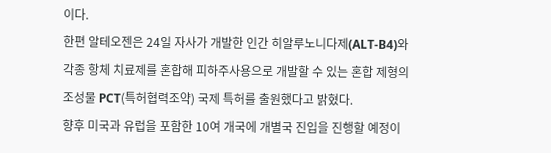이다.
한편 알테오젠은 24일 자사가 개발한 인간 히알루노니다제(ALT-B4)와 각종 항체 치료제를 혼합해 피하주사용으로 개발할 수 있는 혼합 제형의 조성물 PCT(특허협력조약) 국제 특허를 출원했다고 밝혔다.
향후 미국과 유럽을 포함한 10여 개국에 개별국 진입을 진행할 예정이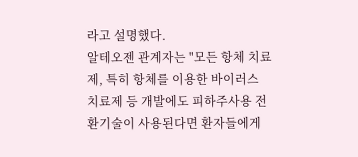라고 설명했다.
알테오젠 관계자는 "모든 항체 치료제, 특히 항체를 이용한 바이러스 치료제 등 개발에도 피하주사용 전환기술이 사용된다면 환자들에게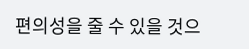편의성을 줄 수 있을 것으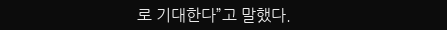로 기대한다”고 말했다.